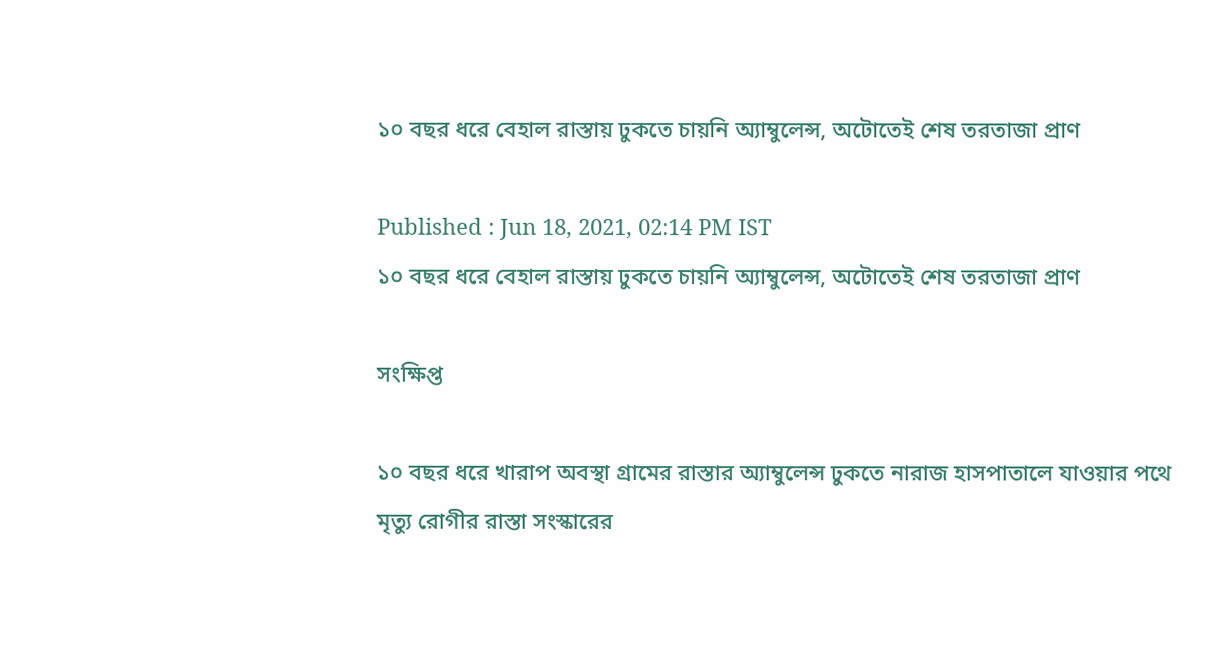১০ বছর ধরে বেহাল রাস্তায় ঢুকতে চায়নি অ্যাম্বুলেন্স, অটোতেই শেষ তরতাজা প্রাণ

Published : Jun 18, 2021, 02:14 PM IST
১০ বছর ধরে বেহাল রাস্তায় ঢুকতে চায়নি অ্যাম্বুলেন্স, অটোতেই শেষ তরতাজা প্রাণ

সংক্ষিপ্ত

১০ বছর ধরে খারাপ অবস্থা গ্রামের রাস্তার অ্যাম্বুলেন্স ঢুকতে নারাজ হাসপাতালে যাওয়ার পথে মৃত্যু রোগীর রাস্তা সংস্কারের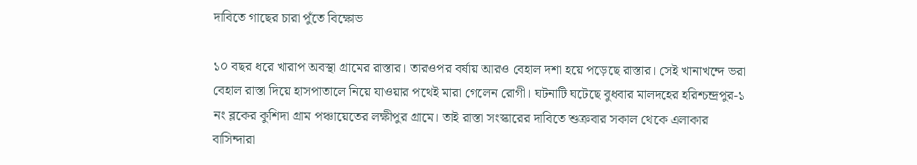দাবিতে গাছের চারা পুঁতে বিক্ষোভ

১০ বছর ধরে খারাপ অবস্থা গ্রামের রাস্তার। তারওপর বর্ষায় আরও বেহাল দশা হয়ে পড়েছে রাস্তার। সেই খানাখন্দে ভরা বেহাল রাস্তা দিয়ে হাসপাতালে নিয়ে যাওয়ার পথেই মারা গেলেন রোগী। ঘটনাটি ঘটেছে বুধবার মালদহের হরিশ্চন্দ্রপুর-১ নং ব্লকের কুশিদা গ্রাম পঞ্চায়েতের লক্ষীপুর গ্রামে। তাই রাস্তা সংস্কারের দাবিতে শুক্রবার সকাল থেকে এলাকার বাসিন্দারা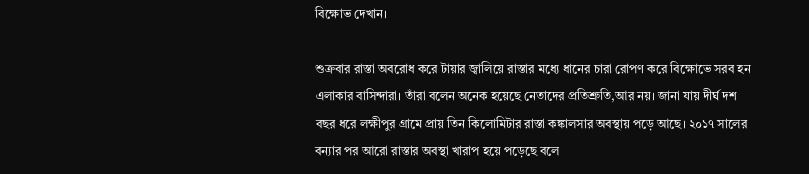বিক্ষোভ দেখান।

শুক্রবার রাস্তা অবরোধ করে টায়ার জ্বালিয়ে রাস্তার মধ্যে ধানের চারা রোপণ করে বিক্ষোভে সরব হন এলাকার বাসিন্দারা। তাঁরা বলেন অনেক হয়েছে নেতাদের প্রতিশ্রুতি,আর নয়। জানা যায় দীর্ঘ দশ বছর ধরে লক্ষীপুর গ্রামে প্রায় তিন কিলোমিটার রাস্তা কঙ্কালসার অবস্থায় পড়ে আছে। ২০১৭ সালের বন্যার পর আরো রাস্তার অবস্থা খারাপ হয়ে পড়েছে বলে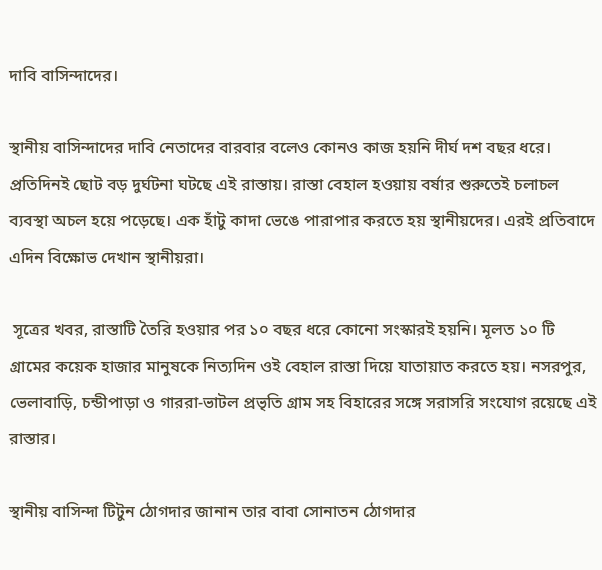দাবি বাসিন্দাদের।

স্থানীয় বাসিন্দাদের দাবি নেতাদের বারবার বলেও কোনও কাজ হয়নি দীর্ঘ দশ বছর ধরে। প্রতিদিনই ছোট বড় দুর্ঘটনা ঘটছে এই রাস্তায়। রাস্তা বেহাল হওয়ায় বর্ষার শুরুতেই চলাচল ব্যবস্থা অচল হয়ে পড়েছে। এক হাঁটু কাদা ভেঙে পারাপার করতে হয় স্থানীয়দের। এরই প্রতিবাদে এদিন বিক্ষোভ দেখান স্থানীয়রা।

 সূত্রের খবর, রাস্তাটি তৈরি হওয়ার পর ১০ বছর ধরে কোনো সংস্কারই হয়নি। মূলত ১০ টি গ্রামের কয়েক হাজার মানুষকে নিত্যদিন ওই বেহাল রাস্তা দিয়ে যাতায়াত করতে হয়। নসরপুর, ভেলাবাড়ি, চন্ডীপাড়া ও গাররা-ভাটল প্রভৃতি গ্রাম সহ বিহারের সঙ্গে সরাসরি সংযোগ রয়েছে এই রাস্তার।

স্থানীয় বাসিন্দা টিটুন ঠোগদার জানান তার বাবা সোনাতন ঠোগদার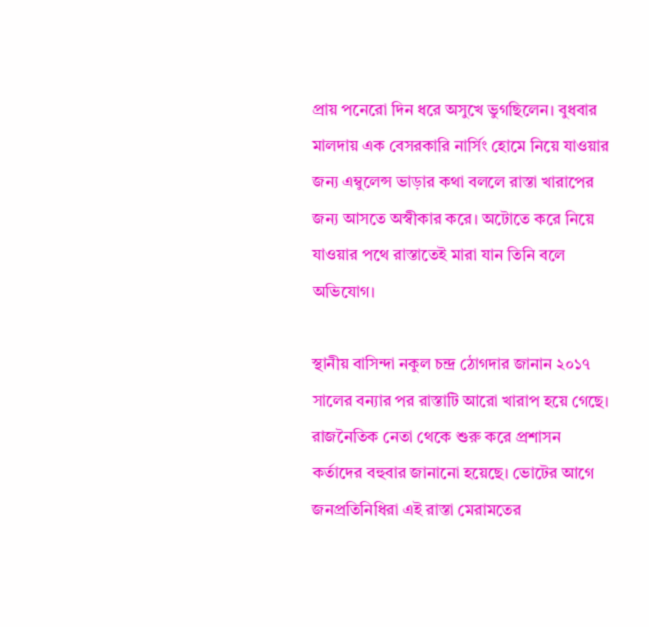প্রায় পনেরো দিন ধরে অসুখে ভুগছিলেন। বুধবার মালদায় এক বেসরকারি নার্সিং হোমে নিয়ে যাওয়ার জন্য এম্বুলেন্স ভাড়ার কথা বললে রাস্তা খারাপের জন্য আসতে অস্বীকার করে। অটোতে করে নিয়ে যাওয়ার পথে রাস্তাতেই মারা যান তিনি বলে অভিযোগ।

স্থানীয় বাসিন্দা নকুল চন্দ্র ঠোগদার জানান ২০১৭ সালের বন্যার পর রাস্তাটি আরো খারাপ হয়ে গেছে। রাজনৈতিক নেতা থেকে শুরু করে প্রশাসন কর্তাদের বহুবার জানানো হয়েছে। ভোটের আগে জনপ্রতিনিধিরা এই রাস্তা মেরামতের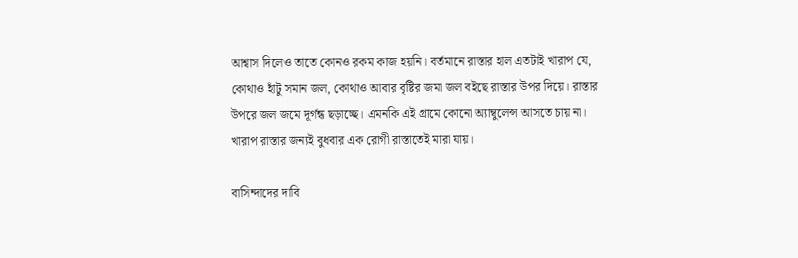আশ্বাস দিলেও তাতে কোনও রকম কাজ হয়নি। বর্তমানে রাস্তার হাল এতটাই খারাপ যে, কোথাও হাঁটু সমান জল, কোথাও আবার বৃষ্টির জমা জল বইছে রাস্তার উপর দিয়ে। রাস্তার উপরে জল জমে দূর্গন্ধ ছড়াচ্ছে। এমনকি এই গ্রামে কোনো অ্যাম্বুলেন্স আসতে চায় না। খারাপ রাস্তার জন্যই বুধবার এক রোগী রাস্তাতেই মারা যায়।

বাসিন্দাদের দাবি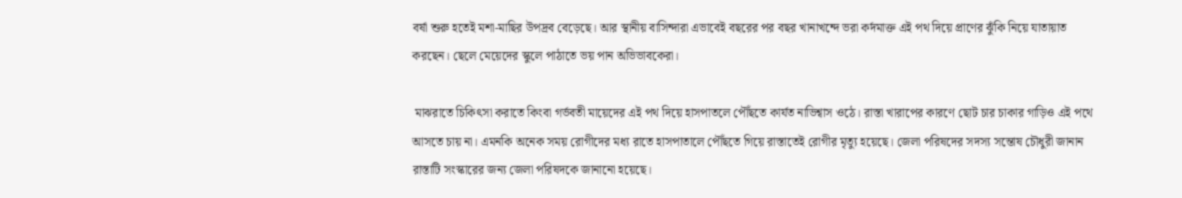বর্ষা শুরু হতেই মশা-মাছির উপদ্রব বেড়েছে। আর স্থানীয় বাসিন্দারা এভাবেই বছরের পর বছর খানাখন্দে ভরা কর্দমাক্ত এই পথ দিয়ে প্রাণের ঝুঁকি নিয়ে যাতায়াত করছেন। ছেলে মেয়েদের স্কুলে পাঠাতে ভয় পান অভিভাবকেরা।

 মাঝরাতে চিকিৎসা করাতে কিংবা গর্ভবতী মায়েদের এই পথ দিয়ে হাসপাতলে পৌঁছতে কার্যত নাভিশ্বাস ওঠে। রাস্তা খারাপের কারণে ছোট চার চাকার গাড়িও এই পথে আসতে চায় না। এমনকি অনেক সময় রোগীদের মধ্য রাতে হাসপাতালে পৌঁছতে গিয়ে রাস্তাতেই রোগীর মৃত্যু হয়েছে। জেলা পরিষদের সদস্য সন্তোষ চৌধুরী জানান রাস্তাটি সংস্কারের জন্য জেলা পরিষদকে জানানো হয়েছে।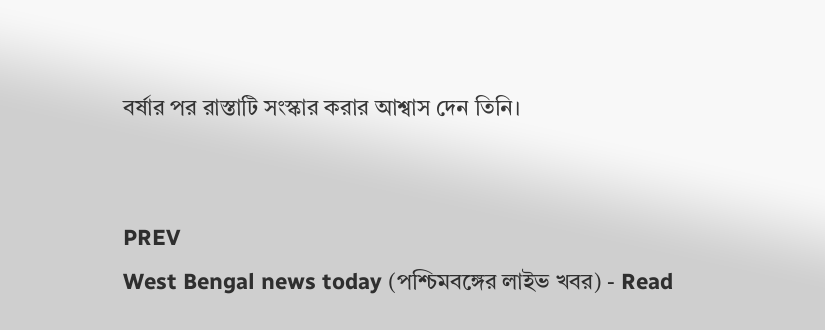বর্ষার পর রাস্তাটি সংস্কার করার আশ্বাস দেন তিনি।


PREV
West Bengal news today (পশ্চিমবঙ্গের লাইভ খবর) - Read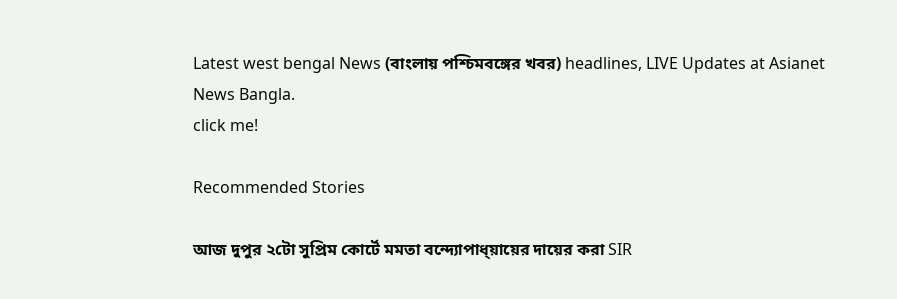Latest west bengal News (বাংলায় পশ্চিমবঙ্গের খবর) headlines, LIVE Updates at Asianet News Bangla.
click me!

Recommended Stories

আজ দুপুর ২টো সুপ্রিম কোর্টে মমতা বন্দ্যোপাধ্য়ায়ের দায়ের করা SIR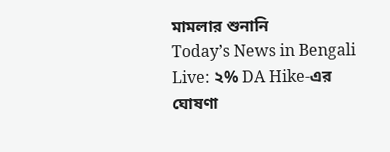মামলার শুনানি
Today’s News in Bengali Live: ২% DA Hike-এর ঘোষণা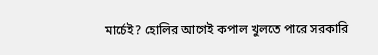মার্চেই? হোলির আগেই কপাল খুলতে পারে সরকারি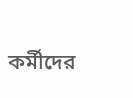কর্মীদের